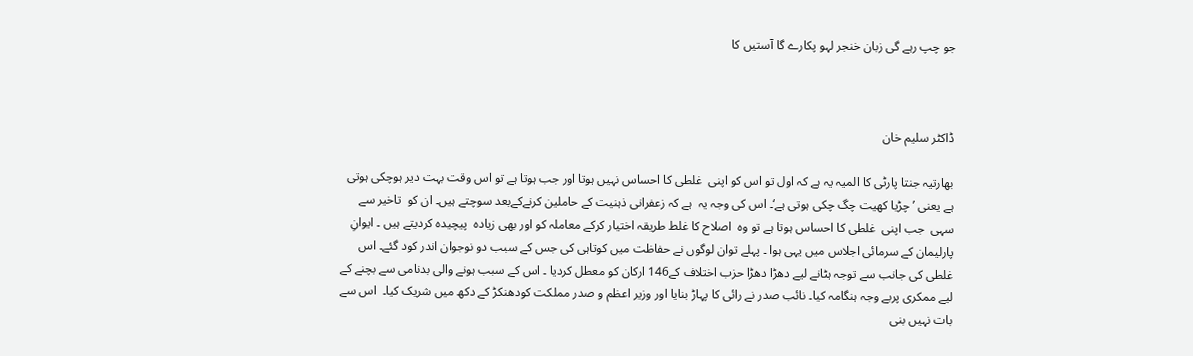جو چپ رہے گی زبان خنجر لہو پکارے گا آستیں کا



ڈاکٹر سلیم خان

بھارتیہ جنتا پارٹی کا المیہ یہ ہے کہ اول تو اس کو اپنی  غلطی کا احساس نہیں ہوتا اور جب ہوتا ہے تو اس وقت بہت دیر ہوچکی ہوتی ہے یعنی ’چڑیا کھیت چگ چکی ہوتی ہے‘۔ اس کی وجہ یہ  ہے کہ زعفرانی ذہنیت کے حاملین کرنےکےبعد سوچتے ہیں۔ ان کو  تاخیر سے سہی  جب اپنی  غلطی کا احساس ہوتا ہے تو وہ  اصلاح کا غلط طریقہ اختیار کرکے معاملہ کو اور بھی زیادہ  پیچیدہ کردیتے ہیں ۔ ایوانِ پارلیمان کے سرمائی اجلاس میں یہی ہوا ۔ پہلے توان لوگوں نے حفاظت میں کوتاہی کی جس کے سبب دو نوجوان اندر کود گئے۔ اس غلطی کی جانب سے توجہ ہٹانے لیے دھڑا دھڑا حزب اختلاف کے146 ارکان کو معطل کردیا ۔ اس کے سبب ہونے والی بدنامی سے بچنے کے لیے ممکری پربے وجہ ہنگامہ کیا۔ نائب صدر نے رائی کا پہاڑ بنایا اور وزیر اعظم و صدر مملکت کودھنکڑ کے دکھ میں شریک کیا۔  اس سے بات نہیں بنی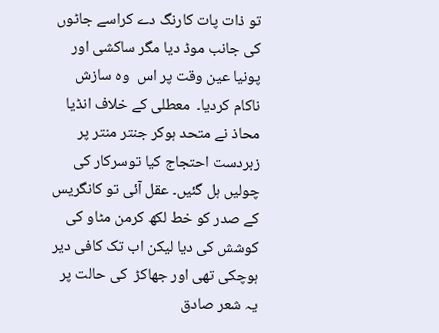تو ذات پات کارنگ دے کراسے جاٹوں کی جانب موڈ دیا مگر ساکشی اور پونیا عین وقت پر اس  وہ سازش  ناکام کردیا۔  معطلی کے خلاف انڈیا محاذ نے متحد ہوکر جنتر منتر پر زبردست احتجاج کیا توسرکار کی چولیں ہل گئیں۔ عقل آئی تو کانگریس کے صدر کو خط لکھ کرمن مٹاو کی کوشش کی دیا لیکن اب تک کافی دیر ہوچکی تھی اور جھاکڑ  کی حالت پر یہ شعر صادق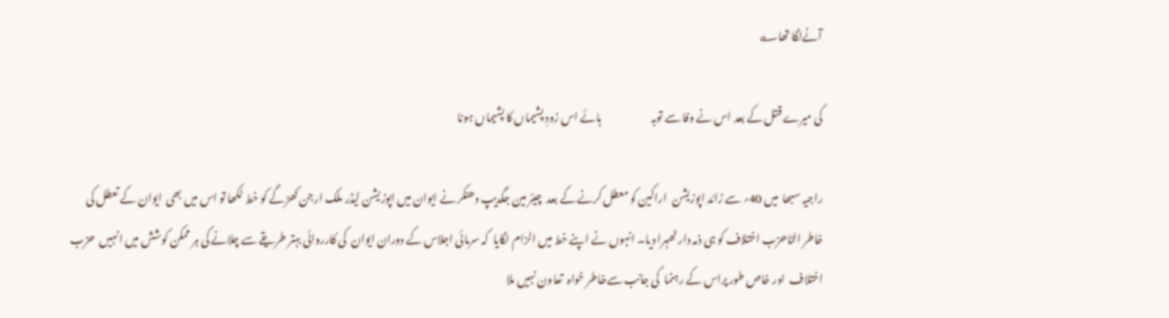آنےلگا تھا؎

کی میرے قتل کے بعد اس نے وفا سے توبہ                       ہائے اس زودِ پشیماں کا پشیماں ہونا

راجیہ سبھا  میں 40؍ سے زائد اپوزیشن  اراکین کو معطل کرنے کے بعد  چیئر مین جگدیپ دھنکر نے ایوان میں اپوزیشن لیڈر ملک ارجن کھڑگے کو خط لکھا تو اس میں بھی  ایوان کے تعطل کی خاطر الٹاحزب اختلاف کو ہی ذمہ دار ٹھہرا دیا۔ انہوں نے اپنے خط میں الزام لگایا  کہ سرمائی اجلاس کے دوران ایوان  کی کارروائی بہتر طریقے سے چلانے کی ہر ممکن کوشش میں انہیں  حزب اختلاف  اور خاص طور پراس کے رہنما  کی جانب سےخاطر خواہ  تعاون نہیں ملا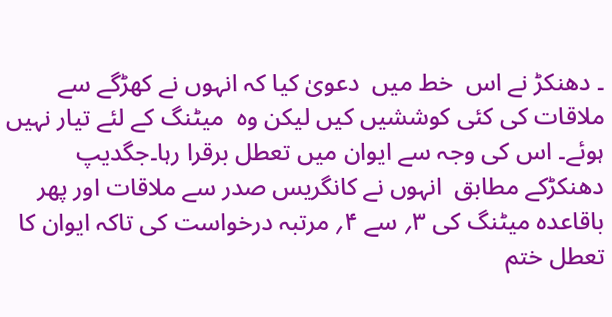۔ دھنکڑ نے اس  خط میں  دعویٰ کیا کہ انہوں نے کھڑگے سے ملاقات کی کئی کوششیں کیں لیکن وہ  میٹنگ کے لئے تیار نہیں ہوئے۔ اس کی وجہ سے ایوان میں تعطل برقرا رہا۔جگدیپ دھنکڑکے مطابق  انہوں نے کانگریس صدر سے ملاقات اور پھر باقاعدہ میٹنگ کی ۳؍ سے ۴؍ مرتبہ درخواست کی تاکہ ایوان کا تعطل ختم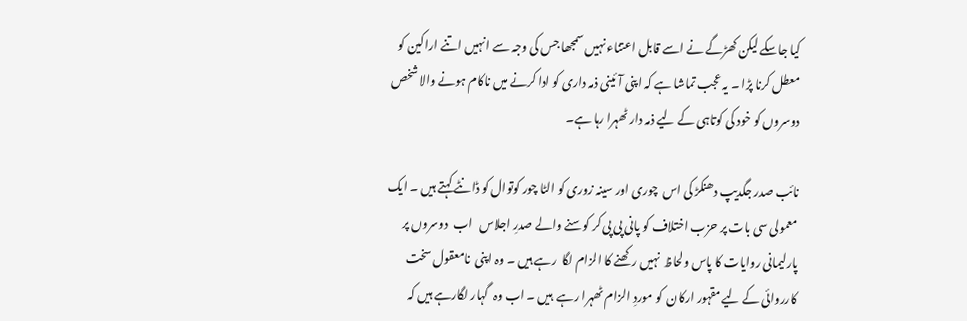کیا جاسکے لیکن کھڑگے نے اسے قابل اعتناء نہیں سمجھا جس کی وجہ سے انہیں اتنے اراکین کو معطل کرنا پڑا ۔ یہ عجب تماشا ہے کہ اپنی آئینی ذمہ داری کو ادا کرنے میں ناکام ہونے والا شخص دوسروں کو خود کی کوتاہی کے لیے ذمہ دار ٹھہرا رہا ہے۔

نائب صدر جگدیپ دھنکڑ کی اس  چوری اور سینہ زوری کو الٹا چور کوتوال کو ڈانٹے کہتے ہیں ۔ ایک معمولی سی بات پر حزب اختلاف کو پانی پی پی کر کوسنے والے صدرِ اجلاس   اب  دوسروں پر پارلیمانی روایات کا پاس ولحاظ  نہیں رکھنے کا الزام لگا  رہے ہیں ۔ وہ اپنی  نامعقول سخت کارروائی کے لیے مقہور ارکان  کو موردِ الزام ٹھہرا رہے  ہیں ۔ اب وہ  گہار لگارہے ہیں کہ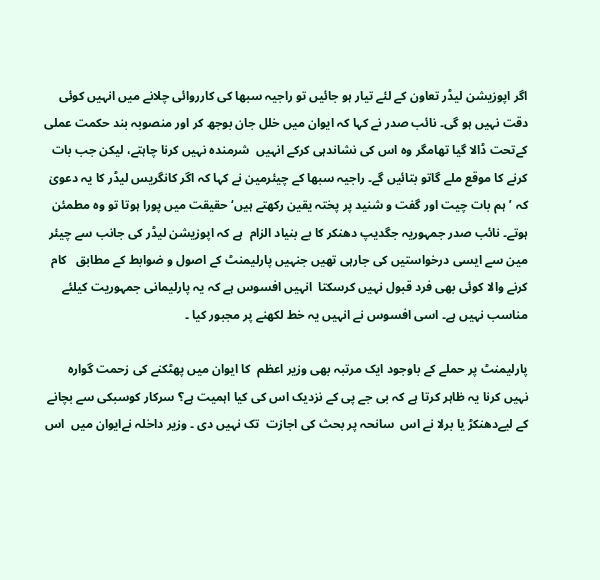اگر اپوزیشن لیڈر تعاون کے لئے تیار ہو جائیں تو راجیہ سبھا کی کارروائی چلانے میں انہیں کوئی دقت نہیں ہو گی۔ نائب صدر نے کہا کہ ایوان میں خلل جان بوجھ کر اور منصوبہ بند حکمت عملی کےتحت ڈالا گیا تھامگر وہ اس کی نشاندہی کرکے انہیں  شرمندہ نہیں کرنا چاہتے، لیکن جب بات کرنے کا موقع ملے گاتو بتائیں گے۔ راجیہ سبھا کے چیئرمین نے کہا کہ اگر کانگریس لیڈر کا یہ دعویٰ کہ ’ہم بات چیت اور گفت و شنید پر پختہ یقین رکھتے ہیں‘ حقیقت میں پورا ہوتا تو وہ مطمئن ہوتے۔ نائب صدر جمہوریہ جگدیپ دھنکر کا بے بنیاد الزام  ہے کہ اپوزیشن لیڈر کی جانب سے چیئر مین سے ایسی درخواستیں کی جارہی تھیں جنہیں پارلیمنٹ کے اصول و ضوابط کے مطابق   کام کرنے والا کوئی بھی فرد قبول نہیں کرسکتا  انہیں افسوس ہے کہ یہ پارلیمانی جمہوریت کیلئے مناسب نہیں ہے۔ اسی افسوس نے انہیں یہ خط لکھنے پر مجبور کیا ۔

پارلیمنٹ پر حملے کے باوجود ایک مرتبہ بھی وزیر اعظم  کا ایوان میں پھٹکنے کی زحمت گوارہ  نہیں کرنا یہ ظاہر کرتا ہے کہ بی جے پی کے نزدیک اس کی کیا اہمیت ہے؟ سرکار کوسبکی سے بچانے کے لیےدھنکڑ یا برلا نے اس  سانحہ پر بحث کی اجازت  تک نہیں دی ۔ وزیر داخلہ نےایوان میں  اس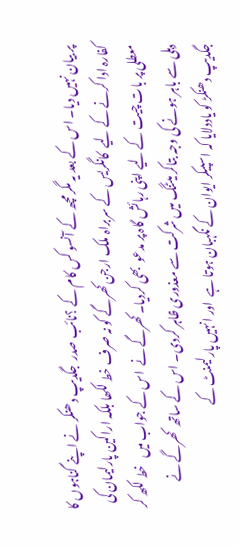پر بیان نہیں دیا۔ اس کے بعد یہ مگر مچھ کے آنسو کس کام کے ؟نائب صدر  جگدیپ دھنکر نے اپنے گناہوں کا کفارہ ادا کرنے کے لیے  کانگریس کے سربراہ ملک ارجن کھرگے کو نہ صرف خط لکھا بلکہ اراکین پارلیمان کی معطلی پر بات چیت کے لیے اپنی رہائش گاہ پر مدعو  بھی کردیا۔ کھرگے نے  اس کے جواب میں   خط لکھ کر دہلی سے باہر ہونے کی وجہ بتاکر میٹنگ میں شرکت سے معذوری ظاہر کردی۔ اس کے ساتھ  کھرگے نے جگدیپ دھنکڑ کو یاددلایا کہ اسپیکر ایوان کے نگہبان ہوتا ہے  اور انہیں پارلیمنٹ کے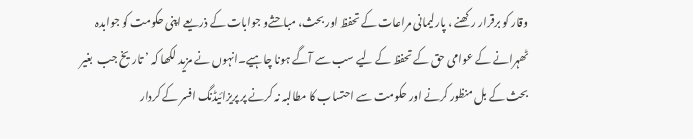وقار کو برقرار رکھنے ، پارلیمانی مراعات کے تحفظ اور بحث، مباحثےو جوابات کے ذریعے اپنی حکومت کو جوابدہ ٹھہرانے کے عوامی حق کے تحفظ کے لیے سب سے آگے ہونا چاہیے۔انہوں نے مزید لکھا کہ ’ تاریخ جب  بغیر بحث کے بل منظور کرنے اور حکومت سے احتساب کا مطالبہ نہ کرنے پر پریزائیڈنگ افسر کے کردار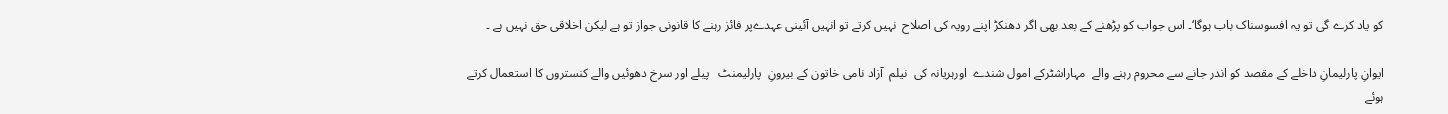کو یاد کرے گی تو یہ افسوسناک باب ہوگا‘۔ اس جواب کو پڑھنے کے بعد بھی اگر دھنکڑ اپنے رویہ کی اصلاح  نہیں کرتے تو انہیں آئینی عہدےپر فائز رہنے کا قانونی جواز تو ہے لیکن اخلاقی حق نہیں ہے ۔

ایوانِ پارلیمانِ داخلے کے مقصد کو اندر جانے سے محروم رہنے والے  مہاراشٹرکے امول شندے  اورہریانہ کی  نیلم  آزاد نامی خاتون کے بیرونِ  پارلیمنٹ   پیلے اور سرخ دھوئیں والے کنستروں کا استعمال کرتے ہوئے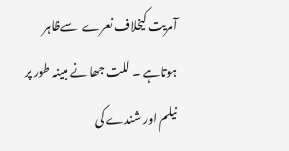آمریت کیخلاف نعرے  سےظاہر ہوتاہے ۔ للت جھا نے مبینہ طور پر نیلم اور شندے کی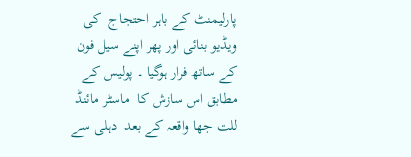پارلیمنٹ کے باہر احتجاج  کی  ویڈیو بنائی اور پھر اپنے سیل فون کے ساتھ فرار ہوگیا ۔ پولیس کے مطابق اس سازش کا  ماسٹر مائنڈ للت جھا واقعہ کے بعد  دہلی سے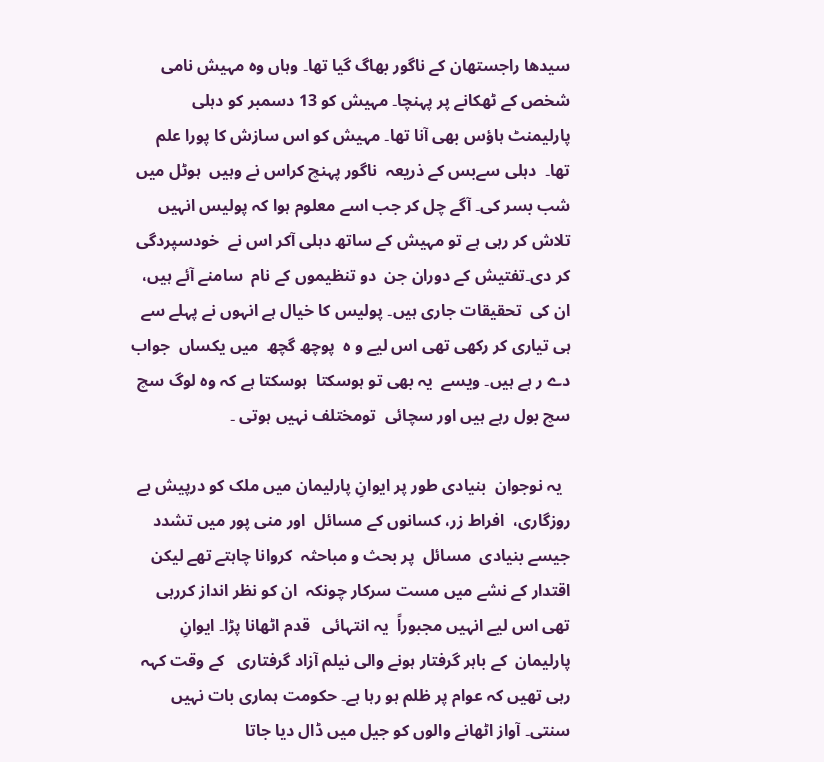سیدھا راجستھان کے ناگور بھاگ گیا تھا۔ وہاں وہ مہیش نامی شخص کے ٹھکانے پر پہنچا۔ مہیش کو 13 دسمبر کو دہلی پارلیمنٹ ہاؤس بھی آنا تھا۔ مہیش کو اس سازش کا پورا علم تھا۔  دہلی سےبس کے ذریعہ  ناگور پہنچ کراس نے وہیں  ہوٹل میں شب بسر کی۔ آگے چل کر جب اسے معلوم ہوا کہ پولیس انہیں  تلاش کر رہی ہے تو مہیش کے ساتھ دہلی آکر اس نے  خودسپردگی کر دی۔تفتیش کے دوران جن  دو تنظیموں کے نام  سامنے آئے ہیں، ان کی  تحقیقات جاری ہیں۔ پولیس کا خیال ہے انہوں نے پہلے سے ہی تیاری کر رکھی تھی اس لیے و ہ  پوچھ گچھ  میں یکساں  جواب دے ر ہے ہیں۔ ویسے  یہ بھی تو ہوسکتا  ہوسکتا ہے کہ وہ لوگ سچ سچ بول رہے ہیں اور سچائی  تومختلف نہیں ہوتی ۔

  یہ نوجوان  بنیادی طور پر ایوانِ پارلیمان میں ملک کو درپیش بے روزگاری،  افراط زر، کسانوں کے مسائل  اور منی پور میں تشدد جیسے بنیادی  مسائل  پر بحث و مباحثہ  کروانا چاہتے تھے لیکن اقتدار کے نشے میں مست سرکار چونکہ  ان کو نظر انداز کررہی تھی اس لیے انہیں مجبوراً  یہ انتہائی   قدم اٹھانا پڑا۔ ایوانِ پارلیمان  کے باہر گرفتار ہونے والی نیلم آزاد گرفتاری   کے وقت کہہ رہی تھیں کہ عوام پر ظلم ہو رہا ہے۔ حکومت ہماری بات نہیں سنتی۔ آواز اٹھانے والوں کو جیل میں ڈال دیا جاتا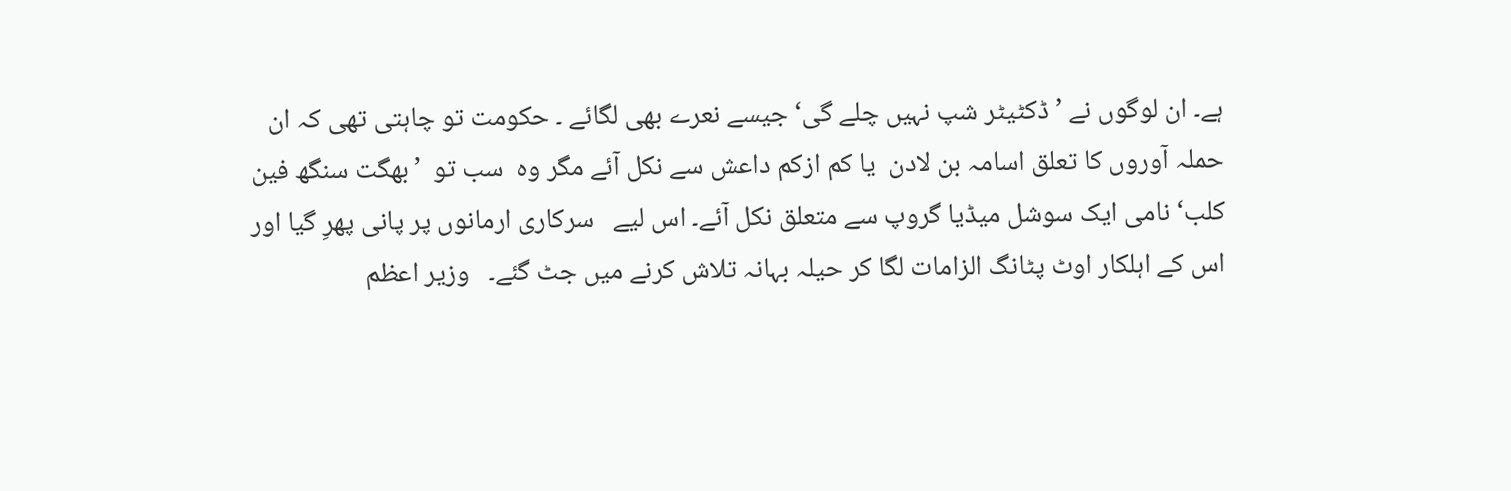ہے۔ ان لوگوں نے ’ڈکٹیٹر شپ نہیں چلے گی‘ جیسے نعرے بھی لگائے ۔ حکومت تو چاہتی تھی کہ ان حملہ آوروں کا تعلق اسامہ بن لادن  یا کم ازکم داعش سے نکل آئے مگر وہ  سب تو  ’بھگت سنگھ فین کلب‘ نامی ایک سوشل میڈیا گروپ سے متعلق نکل آئے۔ اس لیے   سرکاری ارمانوں پر پانی پھرِ گیا اور اس کے اہلکار اوٹ پٹانگ الزامات لگا کر حیلہ بہانہ تلاش کرنے میں جٹ گئے۔   وزیر اعظم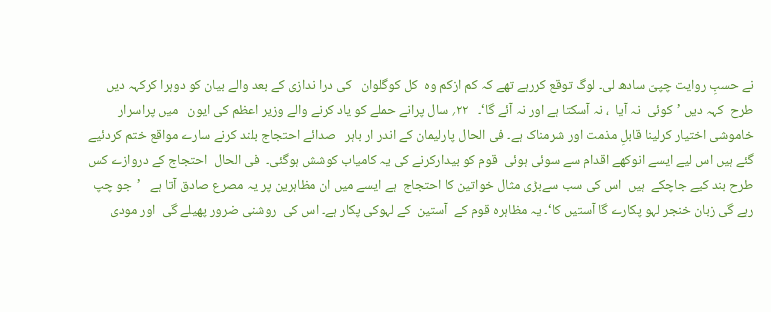نے حسبِ روایت چپیّ سادھ لی۔ لوگ توقع کررہے تھے کہ کم ازکم وہ  کل کوگلوان   کی درا ندازی کے بعد والے بیان کو دوہرا کرکہہ دیں  طرح  کہہ دیں ’کوئی  نہ آیا  ، نہ آسکتا ہے اور نہ آئے گا‘۔   ۲۲؍ سال پرانے حملے کو یاد کرنے والے وزیر اعظم کی ایون   میں پراسرار خاموشی اختیار کرلینا قابلِ مذمت اور شرمناک ہے۔ فی الحال پارلیمان کے اندر ار باہر   صدائے احتجاج بلند کرنے سارے مواقع ختم کردئیے گئے ہیں اس لیے ایسے انوکھے اقدام سے سوئی ہوئی  قوم کو بیدارکرنے کی یہ کامیاب کوشش ہوگئی۔  فی الحال  احتجاج کے دروازے کس طرح بند کیے جاچکے  ہیں  اس کی سب سےبڑی مثال خواتین کا احتجاج  ہے ایسے میں ان مظاہرین پر یہ مصرع صادق آتا ہے   ’جو چپ رہے گی زبان خنجر لہو پکارے گا آستیں کا‘۔ یہ مظاہرہ قوم کے  آستین  کے لہوکی پکار ہے۔ اس کی  روشنی ضرور پھیلے گی  اور مودی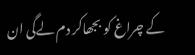کے چراغ کو بجھاکر دم لےگی ان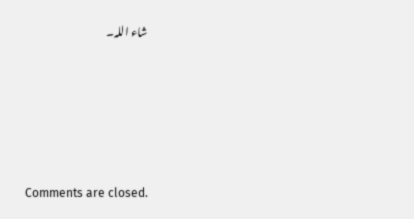شاء اللہ۔





Comments are closed.